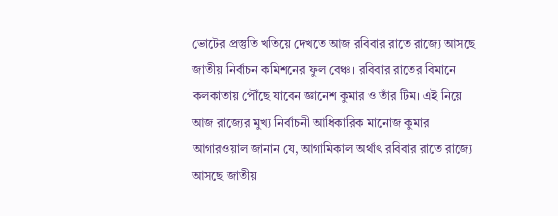ভোটের প্রস্তুতি খতিয়ে দেখতে আজ রবিবার রাতে রাজ্যে আসছে জাতীয় নির্বাচন কমিশনের ফুল বেঞ্চ। রবিবার রাতের বিমানে কলকাতায় পৌঁছে যাবেন জ্ঞানেশ কুমার ও তাঁর টিম। এই নিয়ে আজ রাজ্যের মুখ্য নির্বাচনী আধিকারিক মানোজ কুমার আগারওয়াল জানান যে, আগামিকাল অর্থাৎ রবিবার রাতে রাজ্যে আসছে জাতীয়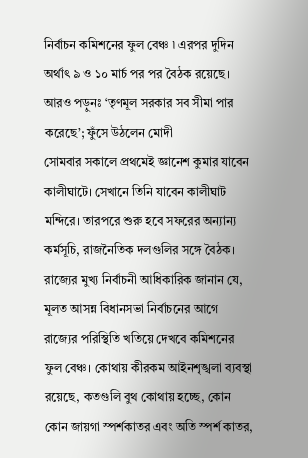নির্বাচন কমিশনের ফুল বেঞ্চ ৷ এরপর দুদিন অর্থাৎ ৯ ও ১০ মার্চ পর পর বৈঠক রয়েছে।
আরও পড়ুনঃ ‘তৃণমূল সরকার সব সীমা পার করেছে’; ফুঁসে উঠলেন মোদী
সোমবার সকালে প্রথমেই জ্ঞানেশ কুমার যাবেন কালীঘাটে। সেখানে তিনি যাবেন কালীঘাট মন্দিরে। তারপরে শুরু হবে সফরের অন্যান্য কর্মসূচি, রাজনৈতিক দলগুলির সঙ্গে বৈঠক।
রাজ্যের মুখ্য নির্বাচনী আধিকারিক জানান যে, মূলত আসন্ন বিধানসভা নির্বাচনের আগে রাজ্যের পরিস্থিতি খতিয়ে দেখবে কমিশনের ফুল বেঞ্চ। কোথায় কীরকম আইনশৃঙ্খলা ব্যবস্থা রয়েছে, কতগুলি বুথ কোথায় হচ্ছে, কোন কোন জায়গা স্পর্শকাতর এবং অতি স্পর্শ কাতর,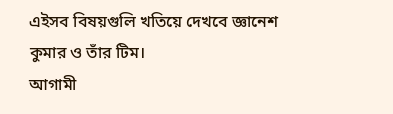এইসব বিষয়গুলি খতিয়ে দেখবে জ্ঞানেশ কুমার ও তাঁর টিম।
আগামী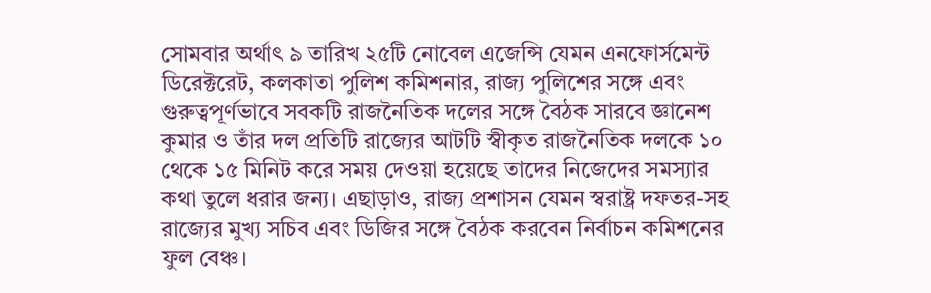সোমবার অর্থাৎ ৯ তারিখ ২৫টি নোবেল এজেন্সি যেমন এনফোর্সমেন্ট ডিরেক্টরেট, কলকাতা পুলিশ কমিশনার, রাজ্য পুলিশের সঙ্গে এবং গুরুত্বপূর্ণভাবে সবকটি রাজনৈতিক দলের সঙ্গে বৈঠক সারবে জ্ঞানেশ কুমার ও তাঁর দল প্রতিটি রাজ্যের আটটি স্বীকৃত রাজনৈতিক দলকে ১০ থেকে ১৫ মিনিট করে সময় দেওয়া হয়েছে তাদের নিজেদের সমস্যার কথা তুলে ধরার জন্য। এছাড়াও, রাজ্য প্রশাসন যেমন স্বরাষ্ট্র দফতর-সহ রাজ্যের মুখ্য সচিব এবং ডিজির সঙ্গে বৈঠক করবেন নির্বাচন কমিশনের ফুল বেঞ্চ।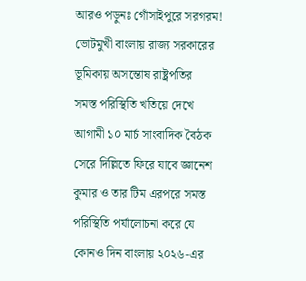আরও পড়ুনঃ গোঁসাইপুরে সরগরম! ভোটমুখী বাংলায় রাজ্য সরকারের ভূমিকায় অসন্তোষ রাষ্ট্রপতির
সমস্ত পরিস্থিতি খতিয়ে দেখে আগামী ১০ মার্চ সাংবাদিক বৈঠক সেরে দিল্লিতে ফিরে যাবে জ্ঞানেশ কুমার ও তার টিম এরপরে সমস্ত পরিস্থিতি পর্যালোচনা করে যে কোনও দিন বাংলায় ২০২৬-এর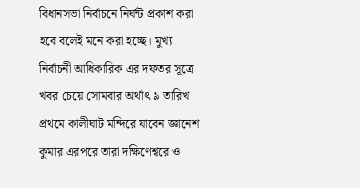বিধানসভা নির্বাচনে নির্ঘন্ট প্রকাশ করা হবে বলেই মনে করা হচ্ছে। মুখ্য নির্বাচনী আধিকারিক এর দফতর সূত্রে খবর চেয়ে সোমবার অর্থাৎ ৯ তারিখ প্রথমে কালীঘাট মন্দিরে যাবেন জ্ঞানেশ কুমার এরপরে তারা দক্ষিণেশ্বরে ও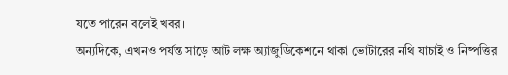যতে পারেন বলেই খবর।
অন্যদিকে, এখনও পর্যন্ত সাড়ে আট লক্ষ অ্যাজুডিকেশনে থাকা ভোটারের নথি যাচাই ও নিষ্পত্তির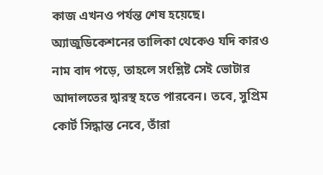কাজ এখনও পর্যন্ত শেষ হয়েছে। অ্যাজুডিকেশনের তালিকা থেকেও যদি কারও নাম বাদ পড়ে, তাহলে সংশ্লিষ্ট সেই ভোটার আদালতের দ্বারস্থ হতে পারবেন। তবে, সুপ্রিম কোর্ট সিদ্ধান্ত নেবে, তাঁরা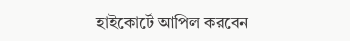হাইকোর্টে আপিল করবেন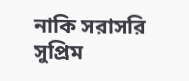নাকি সরাসরি সুপ্রিম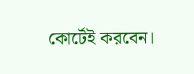কোর্টেই করবেন।